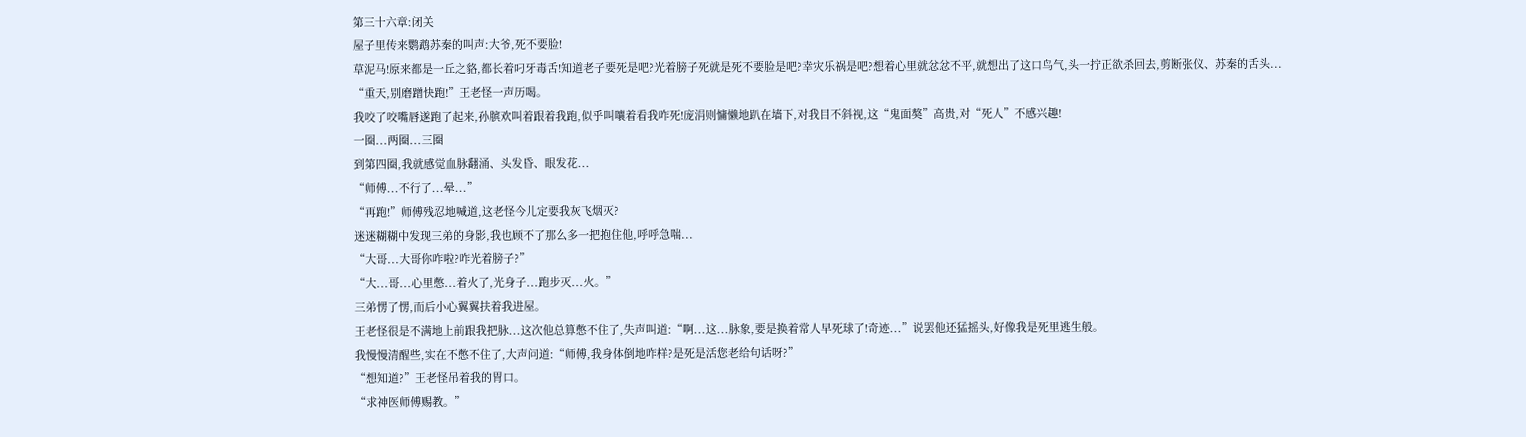第三十六章:闭关
屋子里传来鹦鹉苏秦的叫声:大爷,死不要脸!
草泥马!原来都是一丘之貉,都长着叼牙毒舌!知道老子要死是吧?光着膀子死就是死不要脸是吧?幸灾乐祸是吧?想着心里就忿忿不平,就想出了这口鸟气,头一拧正欲杀回去,剪断张仪、苏秦的舌头...
“重天,别磨蹭快跑!”王老怪一声历喝。
我咬了咬嘴唇遂跑了起来,孙膑欢叫着跟着我跑,似乎叫嚷着看我咋死!庞涓则慵懒地趴在墙下,对我目不斜视,这“鬼面獒”高贵,对“死人”不感兴趣!
一圈...两圈...三圈
到第四圈,我就感觉血脉翻涌、头发昏、眼发花...
“师傅...不行了...晕...”
“再跑!”师傅残忍地喊道,这老怪今儿定要我灰飞烟灭?
迷迷糊糊中发现三弟的身影,我也顾不了那么多一把抱住他,呼呼急喘...
“大哥...大哥你咋啦?咋光着膀子?”
“大...哥...心里憋...着火了,光身子...跑步灭...火。”
三弟愣了愣,而后小心翼翼扶着我进屋。
王老怪很是不满地上前跟我把脉...这次他总算憋不住了,失声叫道:“啊...这...脉象,要是换着常人早死球了!奇迹...”说罢他还猛摇头,好像我是死里逃生般。
我慢慢清醒些,实在不憋不住了,大声问道:“师傅,我身体倒地咋样?是死是活您老给句话呀?”
“想知道?”王老怪吊着我的胃口。
“求神医师傅赐教。”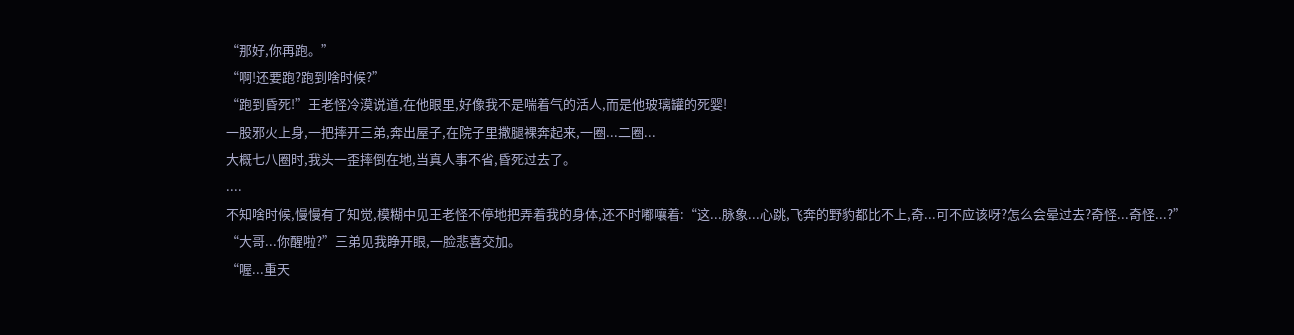“那好,你再跑。”
“啊!还要跑?跑到啥时候?”
“跑到昏死!”王老怪冷漠说道,在他眼里,好像我不是喘着气的活人,而是他玻璃罐的死婴!
一股邪火上身,一把摔开三弟,奔出屋子,在院子里撒腿裸奔起来,一圈...二圈...
大概七八圈时,我头一歪摔倒在地,当真人事不省,昏死过去了。
....
不知啥时候,慢慢有了知觉,模糊中见王老怪不停地把弄着我的身体,还不时嘟嚷着:“这...脉象...心跳,飞奔的野豹都比不上,奇...可不应该呀?怎么会晕过去?奇怪...奇怪...?”
“大哥...你醒啦?”三弟见我睁开眼,一脸悲喜交加。
“喔...重天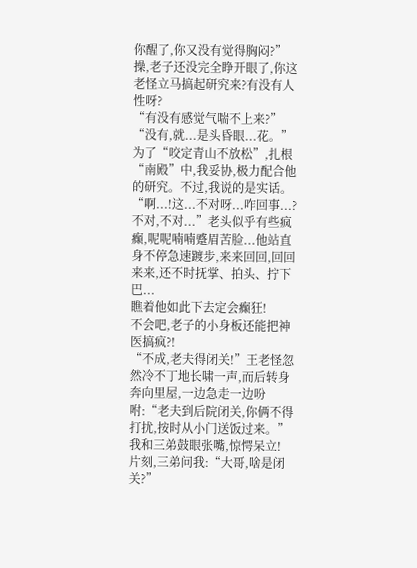你醒了,你又没有觉得胸闷?”
操,老子还没完全睁开眼了,你这老怪立马搞起研究来?有没有人性呀?
“有没有感觉气喘不上来?”
“没有,就...是头昏眼...花。”为了“咬定青山不放松”,扎根“南殿”中,我妥协,极力配合他的研究。不过,我说的是实话。
“啊...!这...不对呀...咋回事...?不对,不对...”老头似乎有些疯癫,呢呢喃喃蹙眉苦脸...他站直身不停急速踱步,来来回回,回回来来,还不时抚掌、拍头、拧下巴...
瞧着他如此下去定会癫狂!
不会吧,老子的小身板还能把神医搞疯?!
“不成,老夫得闭关!”王老怪忽然冷不丁地长啸一声,而后转身奔向里屋,一边急走一边吩咐:“老夫到后院闭关,你俩不得打扰,按时从小门送饭过来。”
我和三弟鼓眼张嘴,惊愕呆立!
片刻,三弟问我:“大哥,啥是闭关?”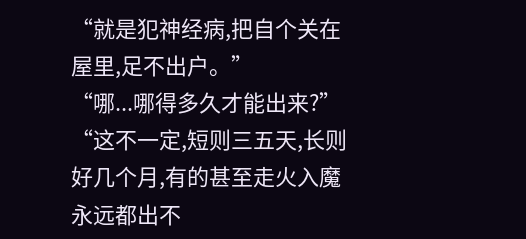“就是犯神经病,把自个关在屋里,足不出户。”
“哪...哪得多久才能出来?”
“这不一定,短则三五天,长则好几个月,有的甚至走火入魔永远都出不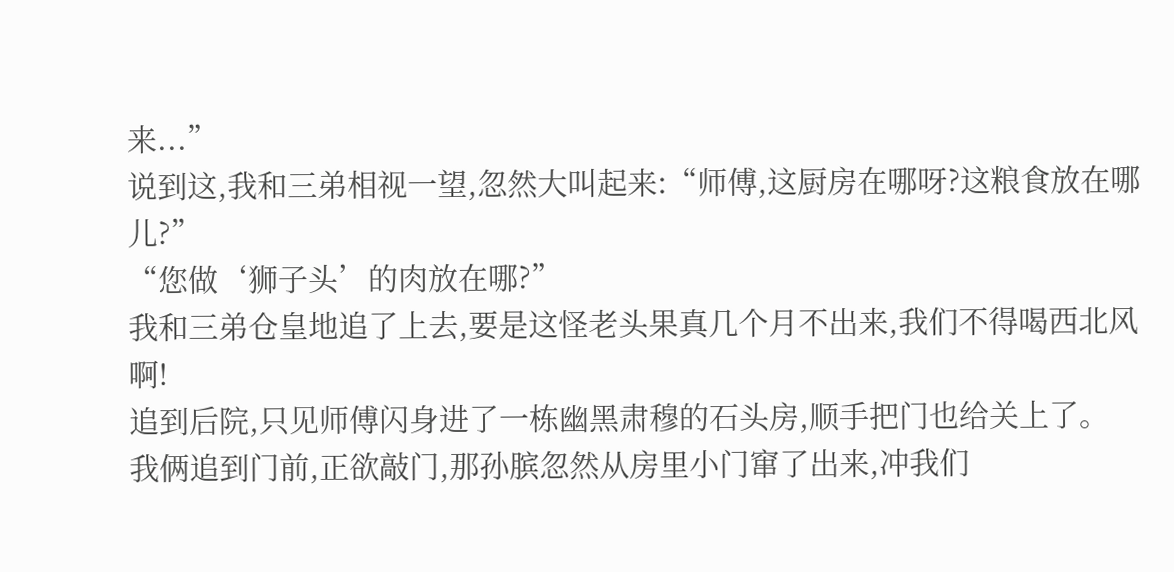来...”
说到这,我和三弟相视一望,忽然大叫起来:“师傅,这厨房在哪呀?这粮食放在哪儿?”
“您做‘狮子头’的肉放在哪?”
我和三弟仓皇地追了上去,要是这怪老头果真几个月不出来,我们不得喝西北风啊!
追到后院,只见师傅闪身进了一栋幽黑肃穆的石头房,顺手把门也给关上了。
我俩追到门前,正欲敲门,那孙膑忽然从房里小门窜了出来,冲我们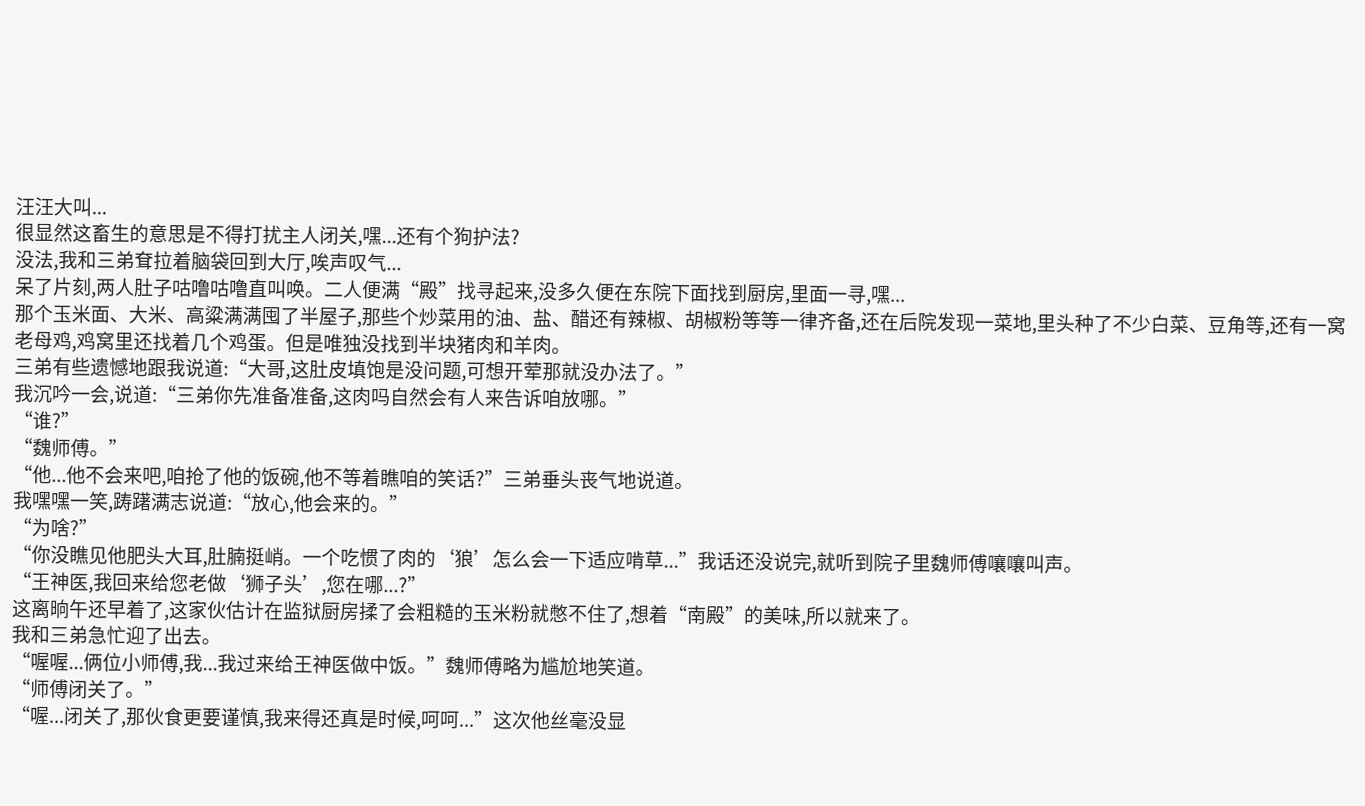汪汪大叫...
很显然这畜生的意思是不得打扰主人闭关,嘿...还有个狗护法?
没法,我和三弟耷拉着脑袋回到大厅,唉声叹气...
呆了片刻,两人肚子咕噜咕噜直叫唤。二人便满“殿”找寻起来,没多久便在东院下面找到厨房,里面一寻,嘿...
那个玉米面、大米、高粱满满囤了半屋子,那些个炒菜用的油、盐、醋还有辣椒、胡椒粉等等一律齐备,还在后院发现一菜地,里头种了不少白菜、豆角等,还有一窝老母鸡,鸡窝里还找着几个鸡蛋。但是唯独没找到半块猪肉和羊肉。
三弟有些遗憾地跟我说道:“大哥,这肚皮填饱是没问题,可想开荤那就没办法了。”
我沉吟一会,说道:“三弟你先准备准备,这肉吗自然会有人来告诉咱放哪。”
“谁?”
“魏师傅。”
“他...他不会来吧,咱抢了他的饭碗,他不等着瞧咱的笑话?”三弟垂头丧气地说道。
我嘿嘿一笑,踌躇满志说道:“放心,他会来的。”
“为啥?”
“你没瞧见他肥头大耳,肚腩挺峭。一个吃惯了肉的‘狼’怎么会一下适应啃草...”我话还没说完,就听到院子里魏师傅嚷嚷叫声。
“王神医,我回来给您老做‘狮子头’,您在哪...?”
这离晌午还早着了,这家伙估计在监狱厨房揉了会粗糙的玉米粉就憋不住了,想着“南殿”的美味,所以就来了。
我和三弟急忙迎了出去。
“喔喔...俩位小师傅,我...我过来给王神医做中饭。”魏师傅略为尴尬地笑道。
“师傅闭关了。”
“喔...闭关了,那伙食更要谨慎,我来得还真是时候,呵呵...”这次他丝毫没显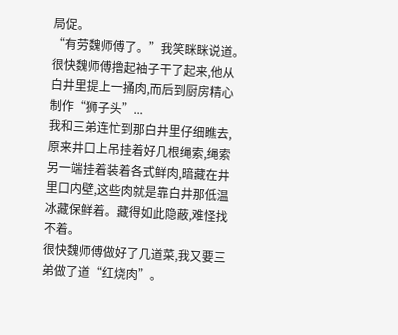局促。
“有劳魏师傅了。”我笑眯眯说道。
很快魏师傅撸起袖子干了起来,他从白井里提上一捅肉,而后到厨房精心制作“狮子头”...
我和三弟连忙到那白井里仔细瞧去,原来井口上吊挂着好几根绳索,绳索另一端挂着装着各式鲜肉,暗藏在井里口内壁,这些肉就是靠白井那低温冰藏保鲜着。藏得如此隐蔽,难怪找不着。
很快魏师傅做好了几道菜,我又要三弟做了道“红烧肉”。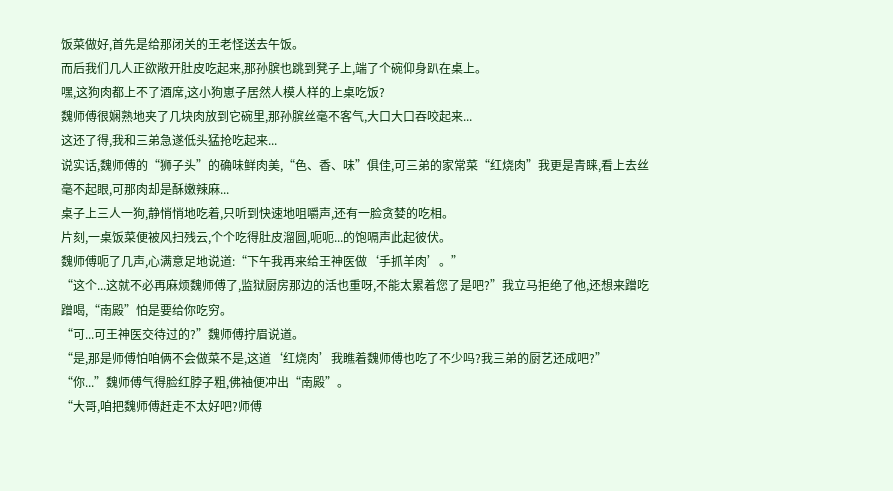饭菜做好,首先是给那闭关的王老怪送去午饭。
而后我们几人正欲敞开肚皮吃起来,那孙膑也跳到凳子上,端了个碗仰身趴在桌上。
嘿,这狗肉都上不了酒席,这小狗崽子居然人模人样的上桌吃饭?
魏师傅很娴熟地夹了几块肉放到它碗里,那孙膑丝毫不客气,大口大口吞咬起来...
这还了得,我和三弟急遂低头猛抢吃起来...
说实话,魏师傅的“狮子头”的确味鲜肉美,“色、香、味”俱佳,可三弟的家常菜“红烧肉”我更是青睐,看上去丝毫不起眼,可那肉却是酥嫩辣麻...
桌子上三人一狗,静悄悄地吃着,只听到快速地咀嚼声,还有一脸贪婪的吃相。
片刻,一桌饭菜便被风扫残云,个个吃得肚皮溜圆,呃呃...的饱嗝声此起彼伏。
魏师傅呃了几声,心满意足地说道:“下午我再来给王神医做‘手抓羊肉’。”
“这个...这就不必再麻烦魏师傅了,监狱厨房那边的活也重呀,不能太累着您了是吧?”我立马拒绝了他,还想来蹭吃蹭喝,“南殿”怕是要给你吃穷。
“可...可王神医交待过的?”魏师傅拧眉说道。
“是,那是师傅怕咱俩不会做菜不是,这道‘红烧肉’我瞧着魏师傅也吃了不少吗?我三弟的厨艺还成吧?”
“你...”魏师傅气得脸红脖子粗,佛袖便冲出“南殿”。
“大哥,咱把魏师傅赶走不太好吧?师傅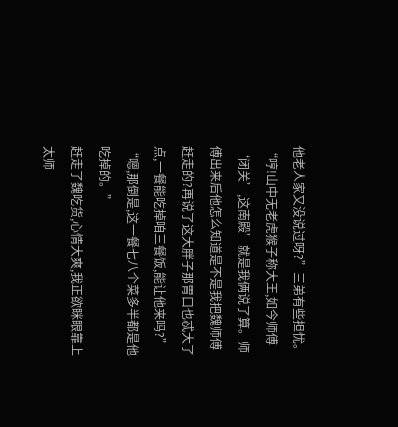他老人家又没说过呀?”三弟有些担忧。
“哼!山中无老虎猴子称大王,如今师傅‘闭关’,这南殿’就是我俩说了算。师傅出来后他怎么知道是不是我把魏师傅赶走的?再说了这大胖子那胃口也忒大了点,一餐能吃掉咱三餐饭,能让他来吗?”
“嗯,那倒是,这一餐七八个菜多半都是他吃掉的。”
赶走了魏吃货,心情大爽,我正欲眯眼靠上太师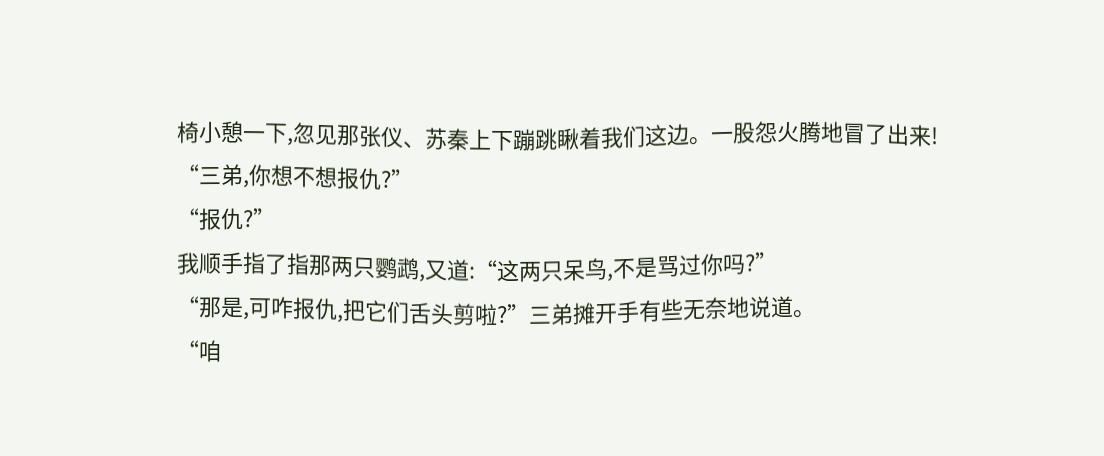椅小憩一下,忽见那张仪、苏秦上下蹦跳瞅着我们这边。一股怨火腾地冒了出来!
“三弟,你想不想报仇?”
“报仇?”
我顺手指了指那两只鹦鹉,又道:“这两只呆鸟,不是骂过你吗?”
“那是,可咋报仇,把它们舌头剪啦?”三弟摊开手有些无奈地说道。
“咱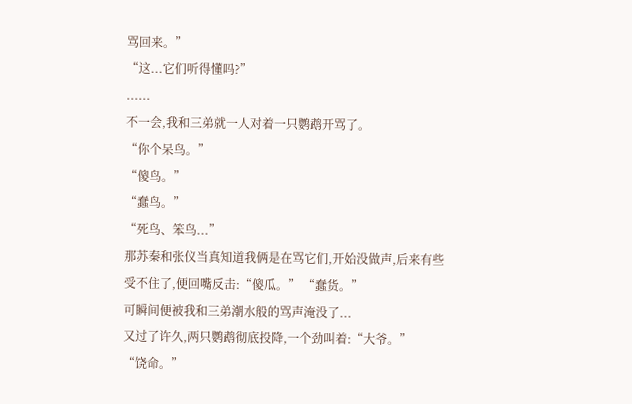骂回来。”
“这...它们听得懂吗?”
......
不一会,我和三弟就一人对着一只鹦鹉开骂了。
“你个呆鸟。”
“傻鸟。”
“蠢鸟。”
“死鸟、笨鸟...”
那苏秦和张仪当真知道我俩是在骂它们,开始没做声,后来有些受不住了,便回嘴反击:“傻瓜。” “蠢货。”
可瞬间便被我和三弟潮水般的骂声淹没了...
又过了许久,两只鹦鹉彻底投降,一个劲叫着:“大爷。”
“饶命。”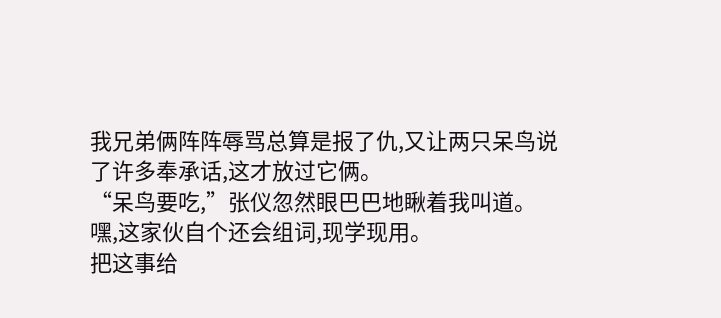我兄弟俩阵阵辱骂总算是报了仇,又让两只呆鸟说了许多奉承话,这才放过它俩。
“呆鸟要吃,”张仪忽然眼巴巴地瞅着我叫道。嘿,这家伙自个还会组词,现学现用。
把这事给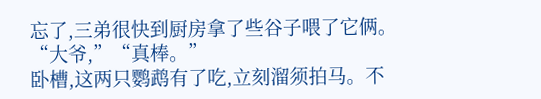忘了,三弟很快到厨房拿了些谷子喂了它俩。
“大爷,”“真棒。”
卧槽,这两只鹦鹉有了吃,立刻溜须拍马。不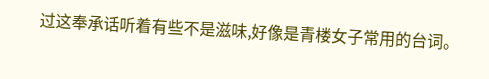过这奉承话听着有些不是滋味,好像是青楼女子常用的台词。